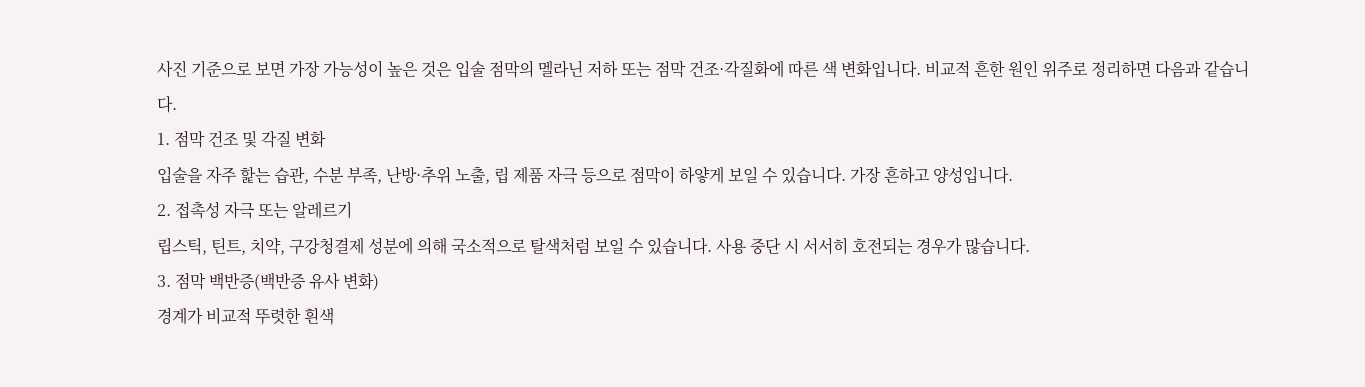사진 기준으로 보면 가장 가능성이 높은 것은 입술 점막의 멜라닌 저하 또는 점막 건조·각질화에 따른 색 변화입니다. 비교적 흔한 원인 위주로 정리하면 다음과 같습니다.
1. 점막 건조 및 각질 변화
입술을 자주 핥는 습관, 수분 부족, 난방·추위 노출, 립 제품 자극 등으로 점막이 하얗게 보일 수 있습니다. 가장 흔하고 양성입니다.
2. 접촉성 자극 또는 알레르기
립스틱, 틴트, 치약, 구강청결제 성분에 의해 국소적으로 탈색처럼 보일 수 있습니다. 사용 중단 시 서서히 호전되는 경우가 많습니다.
3. 점막 백반증(백반증 유사 변화)
경계가 비교적 뚜렷한 흰색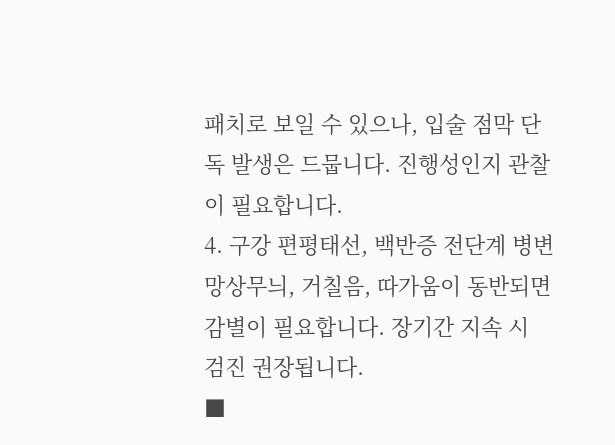패치로 보일 수 있으나, 입술 점막 단독 발생은 드뭅니다. 진행성인지 관찰이 필요합니다.
4. 구강 편평태선, 백반증 전단계 병변
망상무늬, 거칠음, 따가움이 동반되면 감별이 필요합니다. 장기간 지속 시 검진 권장됩니다.
■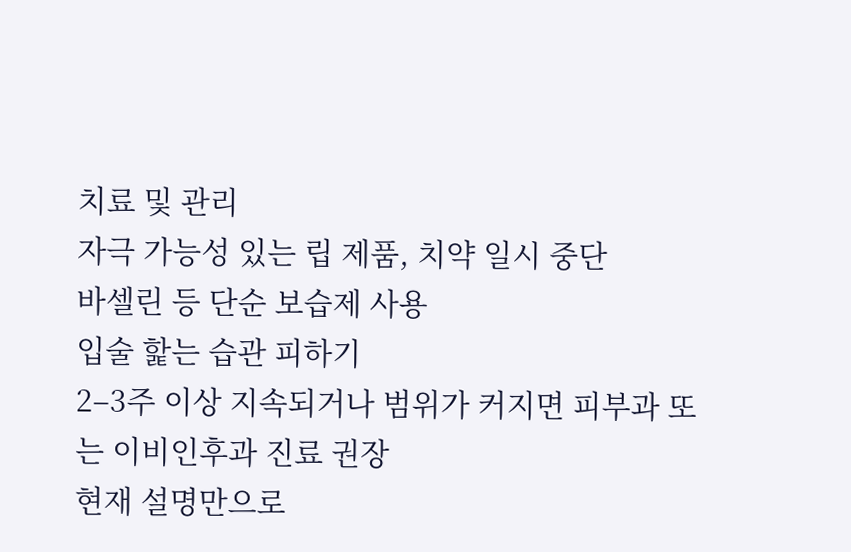치료 및 관리
자극 가능성 있는 립 제품, 치약 일시 중단
바셀린 등 단순 보습제 사용
입술 핥는 습관 피하기
2–3주 이상 지속되거나 범위가 커지면 피부과 또는 이비인후과 진료 권장
현재 설명만으로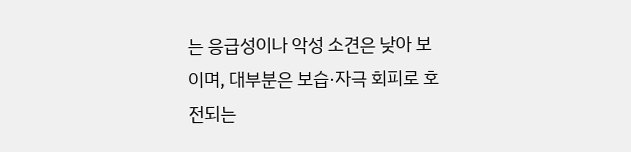는 응급성이나 악성 소견은 낮아 보이며, 대부분은 보습·자극 회피로 호전되는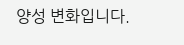양성 변화입니다.